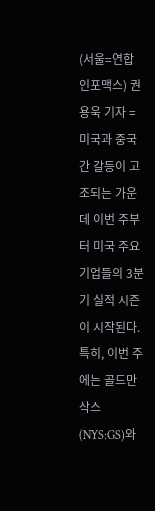(서울=연합인포맥스) 권용욱 기자 = 미국과 중국 간 갈등이 고조되는 가운데 이번 주부터 미국 주요 기업들의 3분기 실적 시즌이 시작된다. 특히, 이번 주에는 골드만삭스(NYS:GS)와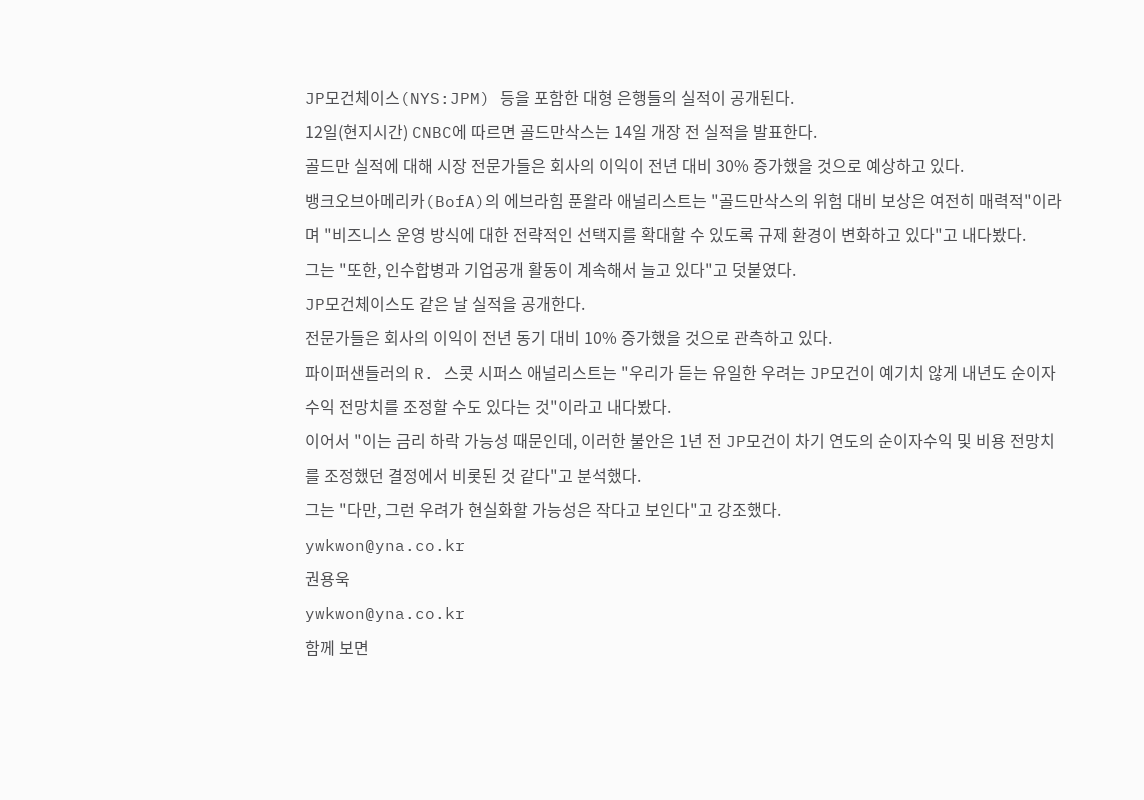JP모건체이스(NYS:JPM) 등을 포함한 대형 은행들의 실적이 공개된다.
12일(현지시간) CNBC에 따르면 골드만삭스는 14일 개장 전 실적을 발표한다.
골드만 실적에 대해 시장 전문가들은 회사의 이익이 전년 대비 30% 증가했을 것으로 예상하고 있다.
뱅크오브아메리카(BofA)의 에브라힘 푼왈라 애널리스트는 "골드만삭스의 위험 대비 보상은 여전히 매력적"이라며 "비즈니스 운영 방식에 대한 전략적인 선택지를 확대할 수 있도록 규제 환경이 변화하고 있다"고 내다봤다.
그는 "또한, 인수합병과 기업공개 활동이 계속해서 늘고 있다"고 덧붙였다.
JP모건체이스도 같은 날 실적을 공개한다.
전문가들은 회사의 이익이 전년 동기 대비 10% 증가했을 것으로 관측하고 있다.
파이퍼샌들러의 R. 스콧 시퍼스 애널리스트는 "우리가 듣는 유일한 우려는 JP모건이 예기치 않게 내년도 순이자수익 전망치를 조정할 수도 있다는 것"이라고 내다봤다.
이어서 "이는 금리 하락 가능성 때문인데, 이러한 불안은 1년 전 JP모건이 차기 연도의 순이자수익 및 비용 전망치를 조정했던 결정에서 비롯된 것 같다"고 분석했다.
그는 "다만, 그런 우려가 현실화할 가능성은 작다고 보인다"고 강조했다.
ywkwon@yna.co.kr
권용욱
ywkwon@yna.co.kr
함께 보면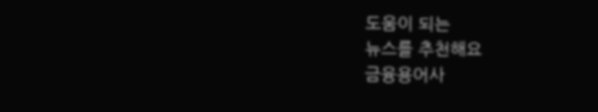도움이 되는
뉴스를 추천해요
금융용어사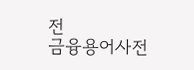전
금융용어사전